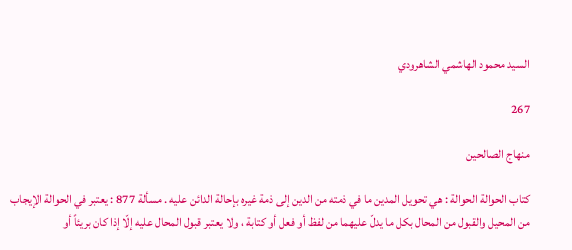السيد محمود الهاشمي الشاهرودي

267

منهاج الصالحين

كتاب الحوالة الحوالة : هي تحويل المدين ما في ذمته من الدين إلى ذمة غيره بإحالة الدائن عليه . مسألة 877 : يعتبر في الحوالة الإيجاب من المحيل والقبول من المحال بكل ما يدلّ عليهما من لفظ أو فعل أو كتابة ، ولا يعتبر قبول المحال عليه إلّا إذا كان بريئاً أو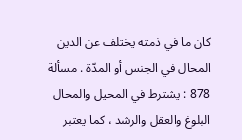كان ما في ذمته يختلف عن الدين المحال في الجنس أو المدّة . مسألة 878 : يشترط في المحيل والمحال البلوغ والعقل والرشد ، كما يعتبر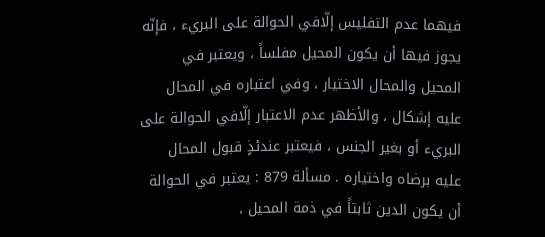فيهما عدم التفليس إلّافي الحوالة على البريء ، فإنّه يجوز فيها أن يكون المحيل مفلساً ، ويعتبر في المحيل والمحال الاختيار ، وفي اعتباره في المحال عليه إشكال ، والأظهر عدم الاعتبار إلّافي الحوالة على البريء أو بغير الجنس ، فيعتبر عندئذٍ قبول المحال عليه برضاه واختياره . مسألة 879 : يعتبر في الحوالة أن يكون الدين ثابتاً في ذمة المحيل ،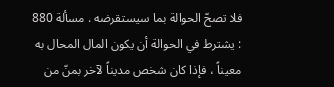فلا تصحّ الحوالة بما سيستقرضه . مسألة 880 : يشترط في الحوالة أن يكون المال المحال به معيناً ، فإذا كان شخص مديناً لآخر بمنّ من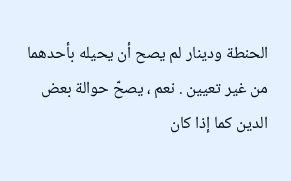الحنطة ودينار لم يصح أن يحيله بأحدهما من غير تعيين . نعم ، يصحّ حوالة بعض الدين كما إذا كان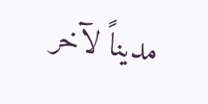مديناً لآخر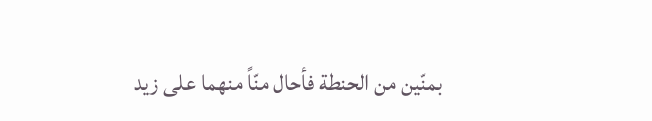بمنّين من الحنطة فأحال منّاً منهما على زيد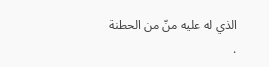الذي له عليه منّ من الحطنة .